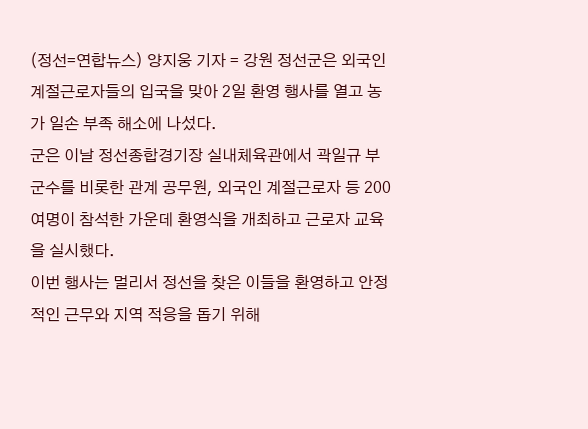(정선=연합뉴스) 양지웅 기자 = 강원 정선군은 외국인 계절근로자들의 입국을 맞아 2일 환영 행사를 열고 농가 일손 부족 해소에 나섰다.
군은 이날 정선종합경기장 실내체육관에서 곽일규 부군수를 비롯한 관계 공무원, 외국인 계절근로자 등 200여명이 참석한 가운데 환영식을 개최하고 근로자 교육을 실시했다.
이번 행사는 멀리서 정선을 찾은 이들을 환영하고 안정적인 근무와 지역 적응을 돕기 위해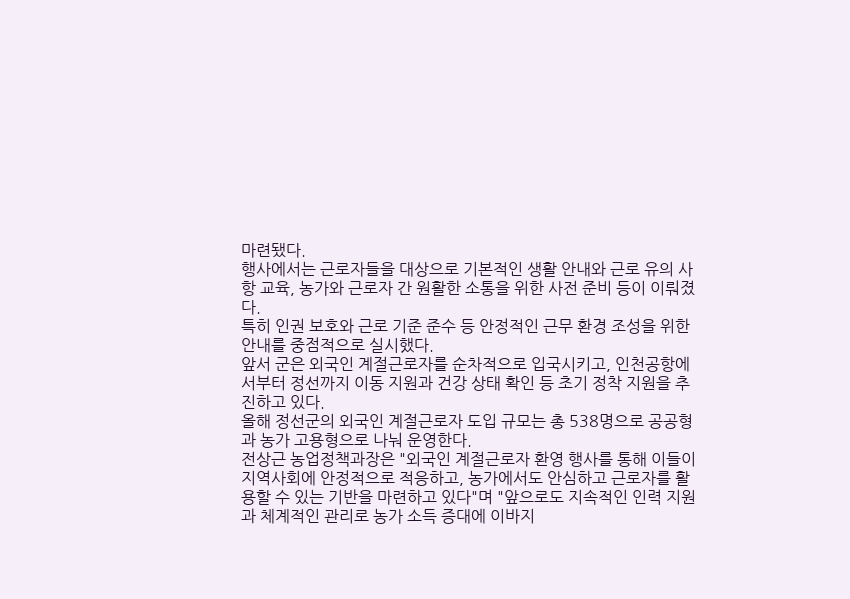마련됐다.
행사에서는 근로자들을 대상으로 기본적인 생활 안내와 근로 유의 사항 교육, 농가와 근로자 간 원활한 소통을 위한 사전 준비 등이 이뤄졌다.
특히 인권 보호와 근로 기준 준수 등 안정적인 근무 환경 조성을 위한 안내를 중점적으로 실시했다.
앞서 군은 외국인 계절근로자를 순차적으로 입국시키고, 인천공항에서부터 정선까지 이동 지원과 건강 상태 확인 등 초기 정착 지원을 추진하고 있다.
올해 정선군의 외국인 계절근로자 도입 규모는 총 538명으로 공공형과 농가 고용형으로 나눠 운영한다.
전상근 농업정책과장은 "외국인 계절근로자 환영 행사를 통해 이들이 지역사회에 안정적으로 적응하고, 농가에서도 안심하고 근로자를 활용할 수 있는 기반을 마련하고 있다"며 "앞으로도 지속적인 인력 지원과 체계적인 관리로 농가 소득 증대에 이바지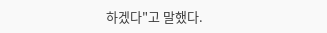하겠다"고 말했다.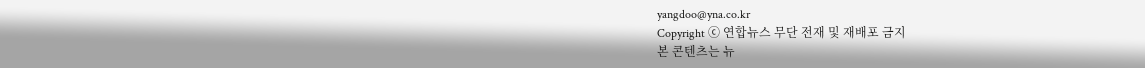yangdoo@yna.co.kr
Copyright ⓒ 연합뉴스 무단 전재 및 재배포 금지
본 콘텐츠는 뉴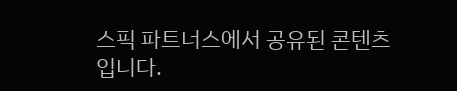스픽 파트너스에서 공유된 콘텐츠입니다.